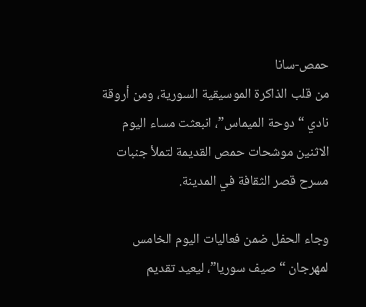حمص-سانا
من قلب الذاكرة الموسيقية السورية، ومن أروقة نادي “دوحة الميماس”، انبعثت مساء اليوم الاثنين موشحات حمص القديمة لتملأ جنبات مسرح قصر الثقافة في المدينة.

وجاء الحفل ضمن فعاليات اليوم الخامس لمهرجان “صيف سوريا”، ليعيد تقديم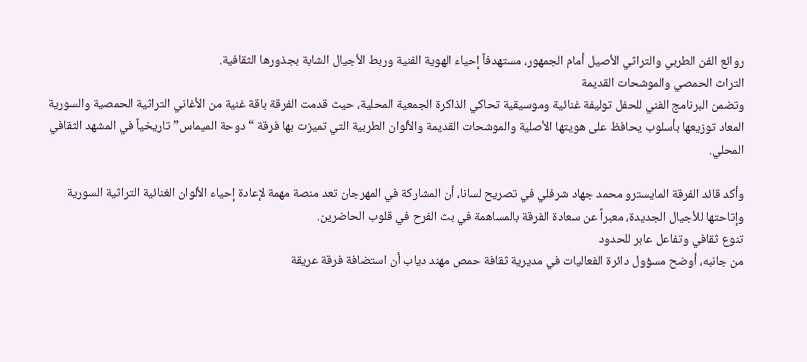روائع الفن الطربي والتراثي الأصيل أمام الجمهور، مستهدفاً إحياء الهوية الفنية وربط الأجيال الشابة بجذورها الثقافية.
التراث الحمصي والموشحات القديمة
وتضمن البرنامج الفني للحفل توليفة غنائية وموسيقية تحاكي الذاكرة الجمعية المحلية، حيث قدمت الفرقة باقة غنية من الأغاني التراثية الحمصية والسورية المعاد توزيعها بأسلوب يحافظ على هويتها الأصلية والموشحات القديمة والألوان الطربية التي تميزت بها فرقة “دوحة الميماس” تاريخياً في المشهد الثقافي المحلي.

وأكد قائد الفرقة المايسترو محمد جهاد شرفلي في تصريح لسانا، أن المشاركة في المهرجان تعد منصة مهمة لإعادة إحياء الألوان الغنائية التراثية السورية وإتاحتها للأجيال الجديدة، معبراً عن سعادة الفرقة بالمساهمة في بث الفرح في قلوب الحاضرين.
تنوع ثقافي وتفاعل عابر للحدود
من جانبه، أوضح مسؤول دائرة الفعاليات في مديرية ثقافة حمص مهند دياب أن استضافة فرقة عريقة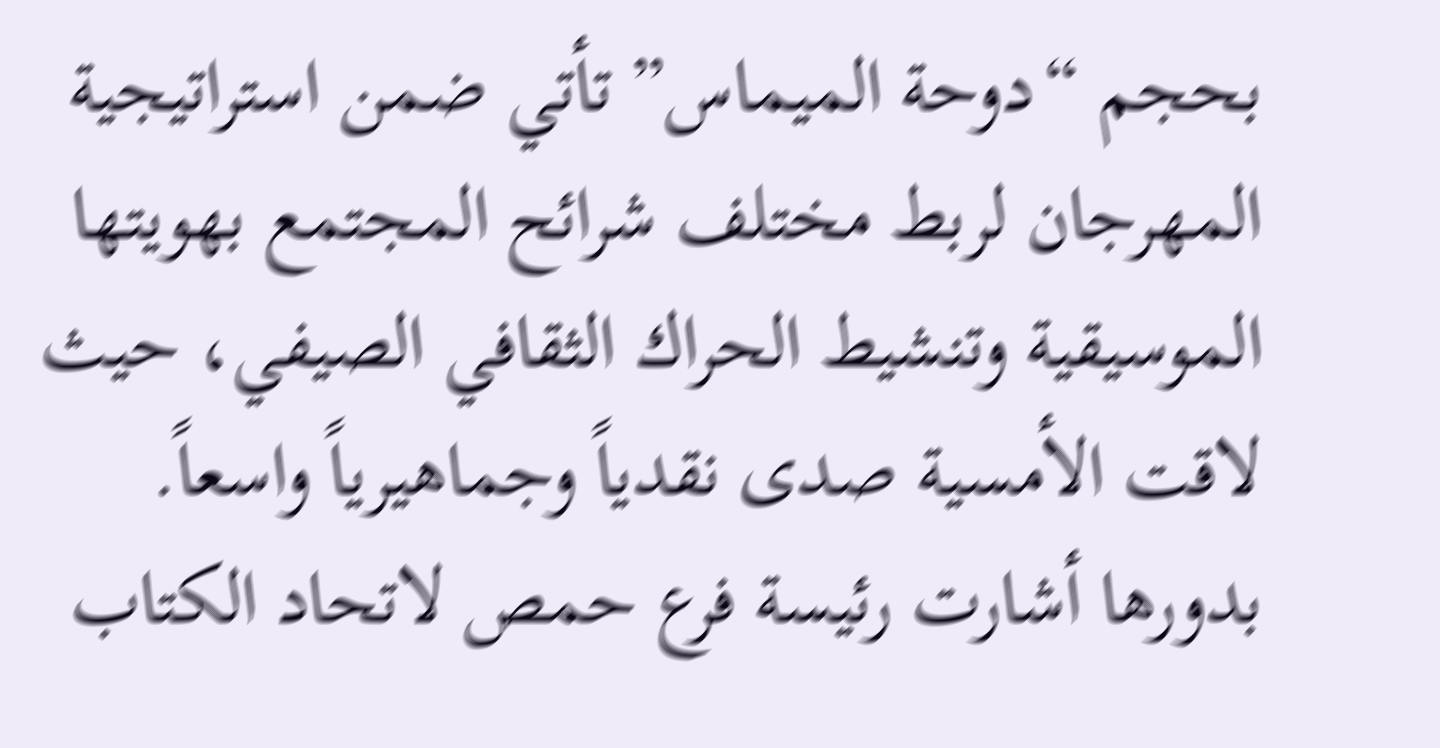بحجم “دوحة الميماس” تأتي ضمن استراتيجية المهرجان لربط مختلف شرائح المجتمع بهويتها الموسيقية وتنشيط الحراك الثقافي الصيفي، حيث لاقت الأمسية صدى نقدياً وجماهيرياً واسعاً.
بدورها أشارت رئيسة فرع حمص لاتحاد الكتاب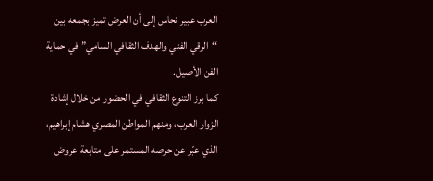العرب عبير نحاس إلى أن العرض تميز بجمعه بين “الرقي الفني والهدف الثقافي السامي” في حماية الفن الأصيل.
كما برز التنوع الثقافي في الحضور من خلال إشادة الزوار العرب، ومنهم المواطن المصري هشام إبراهيم، الذي عبّر عن حرصه المستمر على متابعة عروض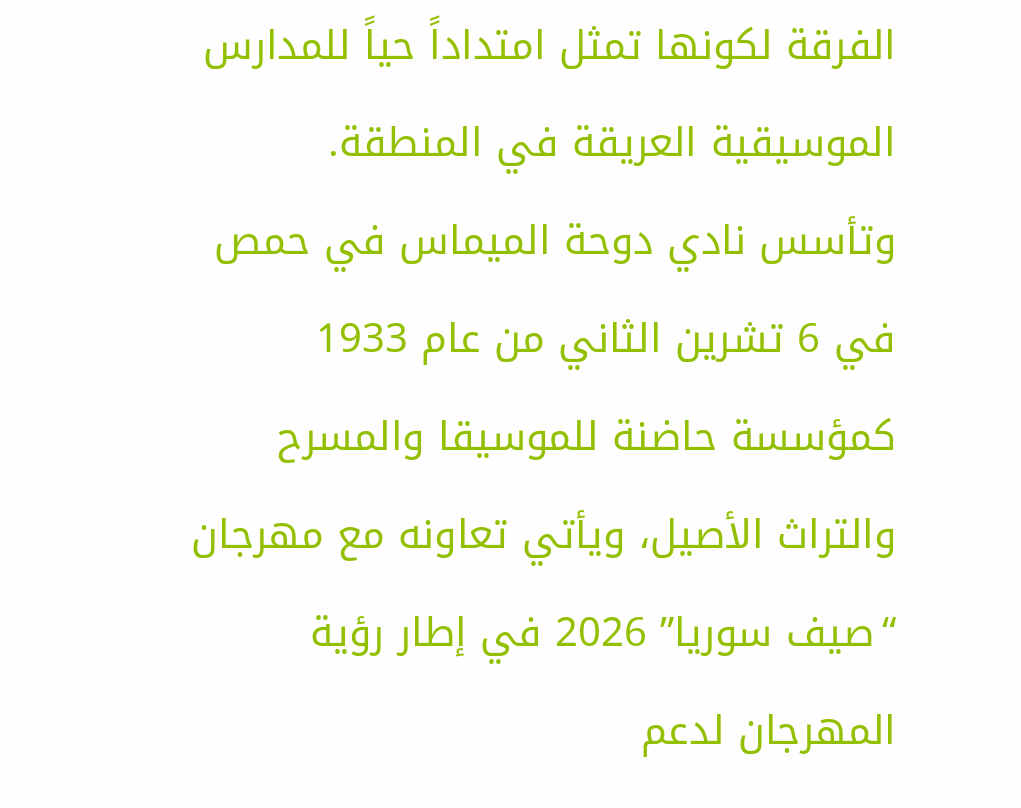الفرقة لكونها تمثل امتداداً حياً للمدارس الموسيقية العريقة في المنطقة.
وتأسس نادي دوحة الميماس في حمص في 6 تشرين الثاني من عام 1933 كمؤسسة حاضنة للموسيقا والمسرح والتراث الأصيل، ويأتي تعاونه مع مهرجان “صيف سوريا” 2026 في إطار رؤية المهرجان لدعم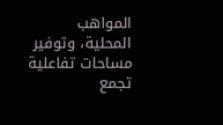المواهب المحلية، وتوفير مساحات تفاعلية تجمع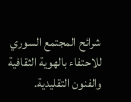شرائح المجتمع السوري للاحتفاء بالهوية الثقافية والفنون التقليدية.